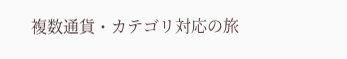複数通貨・カテゴリ対応の旅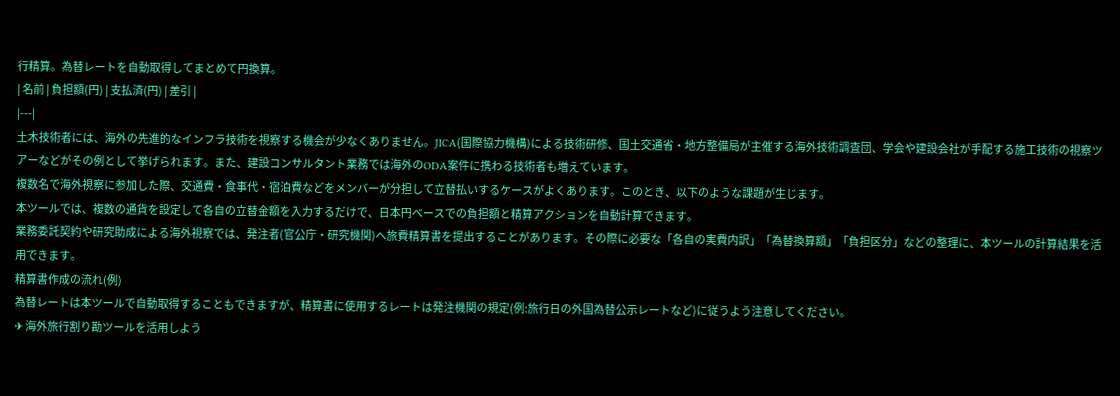行精算。為替レートを自動取得してまとめて円換算。
| 名前 | 負担額(円) | 支払済(円) | 差引 |
|---|
土木技術者には、海外の先進的なインフラ技術を視察する機会が少なくありません。JICA(国際協力機構)による技術研修、国土交通省・地方整備局が主催する海外技術調査団、学会や建設会社が手配する施工技術の視察ツアーなどがその例として挙げられます。また、建設コンサルタント業務では海外のODA案件に携わる技術者も増えています。
複数名で海外視察に参加した際、交通費・食事代・宿泊費などをメンバーが分担して立替払いするケースがよくあります。このとき、以下のような課題が生じます。
本ツールでは、複数の通貨を設定して各自の立替金額を入力するだけで、日本円ベースでの負担額と精算アクションを自動計算できます。
業務委託契約や研究助成による海外視察では、発注者(官公庁・研究機関)へ旅費精算書を提出することがあります。その際に必要な「各自の実費内訳」「為替換算額」「負担区分」などの整理に、本ツールの計算結果を活用できます。
精算書作成の流れ(例)
為替レートは本ツールで自動取得することもできますが、精算書に使用するレートは発注機関の規定(例:旅行日の外国為替公示レートなど)に従うよう注意してください。
✈ 海外旅行割り勘ツールを活用しよう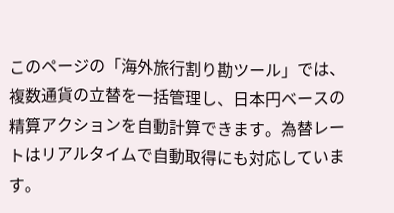このページの「海外旅行割り勘ツール」では、複数通貨の立替を一括管理し、日本円ベースの精算アクションを自動計算できます。為替レートはリアルタイムで自動取得にも対応しています。